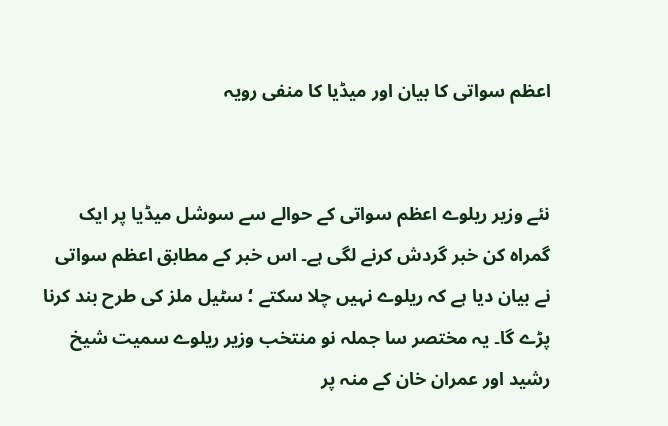اعظم سواتی کا بیان اور میڈیا کا منفی رویہ


نئے وزیر ریلوے اعظم سواتی کے حوالے سے سوشل میڈیا پر ایک گمراہ کن خبر گردش کرنے لگی ہے۔ اس خبر کے مطابق اعظم سواتی نے بیان دیا ہے کہ ریلوے نہیں چلا سکتے ؛ سٹیل ملز کی طرح بند کرنا پڑے گا۔ یہ مختصر سا جملہ نو منتخب وزیر ریلوے سمیت شیخ رشید اور عمران خان کے منہ پر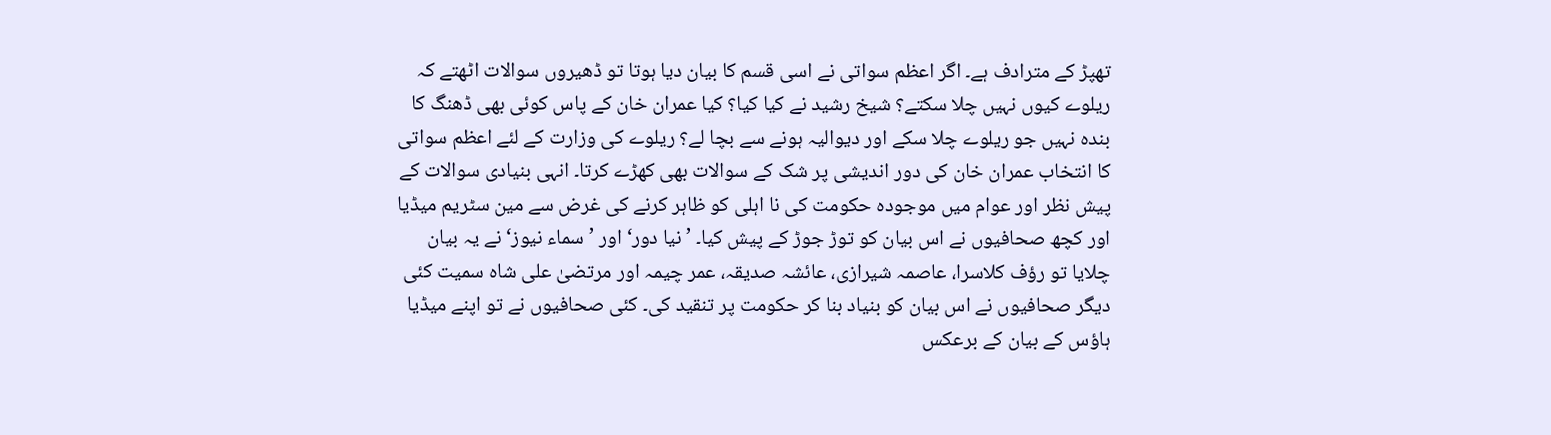تھپڑ کے مترادف ہے۔ اگر اعظم سواتی نے اسی قسم کا بیان دیا ہوتا تو ڈھیروں سوالات اٹھتے کہ ریلوے کیوں نہیں چلا سکتے؟ شیخ رشید نے کیا کیا؟ کیا عمران خان کے پاس کوئی بھی ڈھنگ کا بندہ نہیں جو ریلوے چلا سکے اور دیوالیہ ہونے سے بچا لے؟ ریلوے کی وزارت کے لئے اعظم سواتی کا انتخاب عمران خان کی دور اندیشی پر شک کے سوالات بھی کھڑے کرتا۔ انہی بنیادی سوالات کے پیش نظر اور عوام میں موجودہ حکومت کی نا اہلی کو ظاہر کرنے کی غرض سے مین سٹریم میڈیا اور کچھ صحافیوں نے اس بیان کو توڑ جوڑ کے پیش کیا۔ ’نیا دور‘ اور ’سماء نیوز‘ نے یہ بیان چلایا تو رؤف کلاسرا، عاصمہ شیرازی، عائشہ صدیقہ، عمر چیمہ اور مرتضیٰ علی شاہ سمیت کئی دیگر صحافیوں نے اس بیان کو بنیاد بنا کر حکومت پر تنقید کی۔ کئی صحافیوں نے تو اپنے میڈیا ہاؤس کے بیان کے برعکس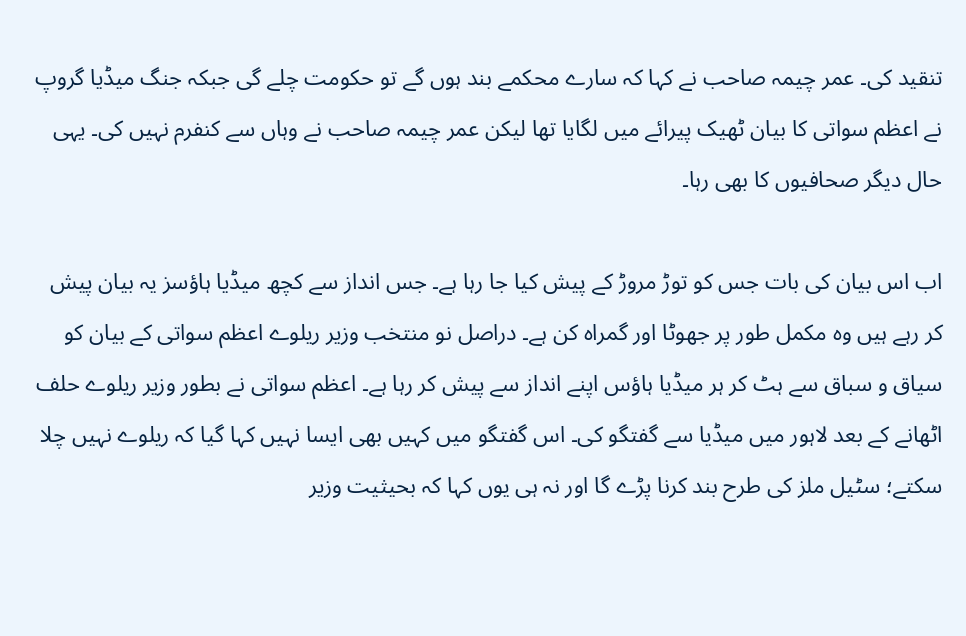تنقید کی۔ عمر چیمہ صاحب نے کہا کہ سارے محکمے بند ہوں گے تو حکومت چلے گی جبکہ جنگ میڈیا گروپ نے اعظم سواتی کا بیان ٹھیک پیرائے میں لگایا تھا لیکن عمر چیمہ صاحب نے وہاں سے کنفرم نہیں کی۔ یہی حال دیگر صحافیوں کا بھی رہا۔

اب اس بیان کی بات جس کو توڑ مروڑ کے پیش کیا جا رہا ہے۔ جس انداز سے کچھ میڈیا ہاؤسز یہ بیان پیش کر رہے ہیں وہ مکمل طور پر جھوٹا اور گمراہ کن ہے۔ دراصل نو منتخب وزیر ریلوے اعظم سواتی کے بیان کو سیاق و سباق سے ہٹ کر ہر میڈیا ہاؤس اپنے انداز سے پیش کر رہا ہے۔ اعظم سواتی نے بطور وزیر ریلوے حلف اٹھانے کے بعد لاہور میں میڈیا سے گفتگو کی۔ اس گفتگو میں کہیں بھی ایسا نہیں کہا گیا کہ ریلوے نہیں چلا سکتے؛ سٹیل ملز کی طرح بند کرنا پڑے گا اور نہ ہی یوں کہا کہ بحیثیت وزیر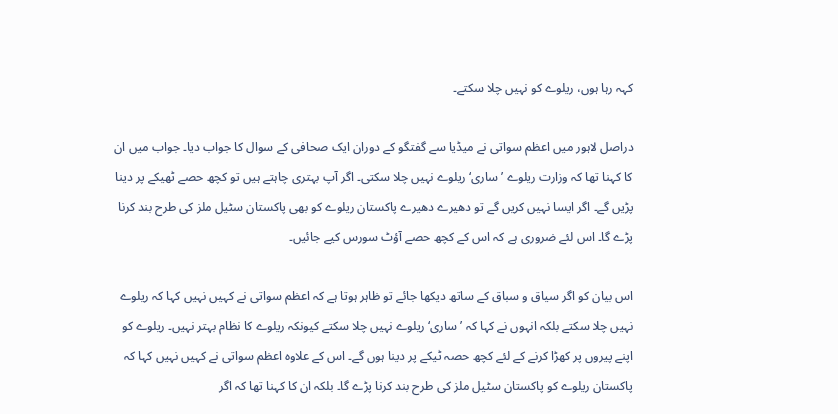کہہ رہا ہوں، ریلوے کو نہیں چلا سکتے۔

دراصل لاہور میں اعظم سواتی نے میڈیا سے گفتگو کے دوران ایک صحافی کے سوال کا جواب دیا۔ جواب میں ان کا کہنا تھا کہ وزارت ریلوے ’ساری‘ ریلوے نہیں چلا سکتی۔ اگر آپ بہتری چاہتے ہیں تو کچھ حصے ٹھیکے پر دینا پڑیں گے۔ اگر ایسا نہیں کریں گے تو دھیرے دھیرے پاکستان ریلوے کو بھی پاکستان سٹیل ملز کی طرح بند کرنا پڑے گا۔ اس لئے ضروری ہے کہ اس کے کچھ حصے آؤٹ سورس کیے جائیں۔

اس بیان کو اگر سیاق و سباق کے ساتھ دیکھا جائے تو ظاہر ہوتا ہے کہ اعظم سواتی نے کہیں نہیں کہا کہ ریلوے نہیں چلا سکتے بلکہ انہوں نے کہا کہ ’ساری‘ ریلوے نہیں چلا سکتے کیونکہ ریلوے کا نظام بہتر نہیں۔ ریلوے کو اپنے پیروں پر کھڑا کرنے کے لئے کچھ حصہ ٹیکے پر دینا ہوں گے۔ اس کے علاوہ اعظم سواتی نے کہیں نہیں کہا کہ پاکستان ریلوے کو پاکستان سٹیل ملز کی طرح بند کرنا پڑے گا۔ بلکہ ان کا کہنا تھا کہ اگر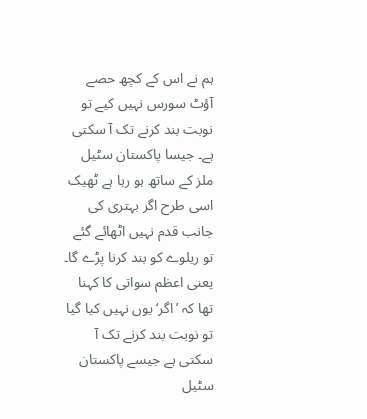ہم نے اس کے کچھ حصے آؤٹ سورس نہیں کیے تو نوبت بند کرنے تک آ سکتی ہے۔ جیسا پاکستان سٹیل ملز کے ساتھ ہو رہا ہے ٹھیک اسی طرح اگر بہتری کی جانب قدم نہیں اٹھائے گئے تو ریلوے کو بند کرنا پڑے گا۔ یعنی اعظم سواتی کا کہنا تھا کہ ’اگر‘ یوں نہیں کیا گیا تو نوبت بند کرنے تک آ سکتی ہے جیسے پاکستان سٹیل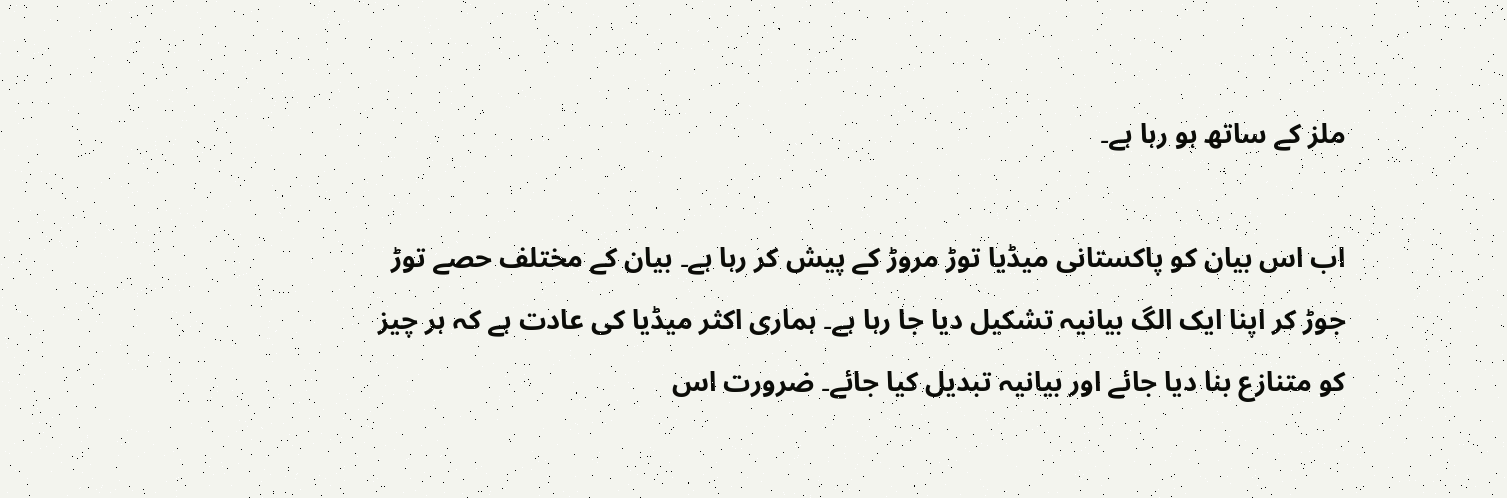ملز کے ساتھ ہو رہا ہے۔

اب اس بیان کو پاکستانی میڈیا توڑ مروڑ کے پیش کر رہا ہے۔ بیان کے مختلف حصے توڑ جوڑ کر اپنا ایک الگ بیانیہ تشکیل دیا جا رہا ہے۔ ہماری اکثر میڈیا کی عادت ہے کہ ہر چیز کو متنازع بنا دیا جائے اور بیانیہ تبدیل کیا جائے۔ ضرورت اس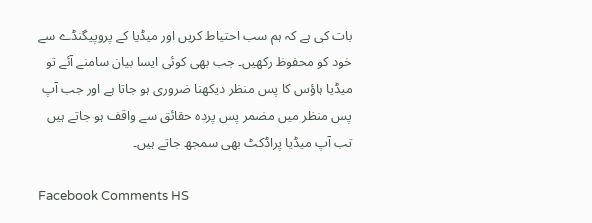بات کی ہے کہ ہم سب احتیاط کریں اور میڈیا کے پروپیگنڈے سے خود کو محفوظ رکھیں۔ جب بھی کوئی ایسا بیان سامنے آئے تو میڈیا ہاؤس کا پس منظر دیکھنا ضروری ہو جاتا ہے اور جب آپ پس منظر میں مضمر پس پردہ حقائق سے واقف ہو جاتے ہیں تب آپ میڈیا پراڈکٹ بھی سمجھ جاتے ہیں۔

Facebook Comments HS